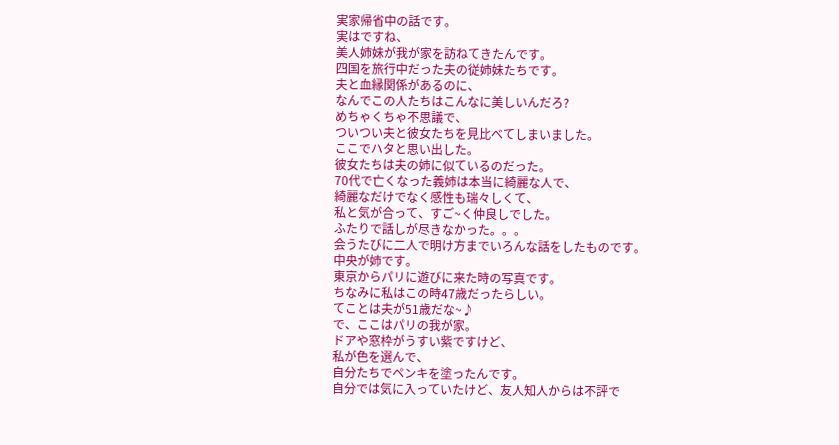実家帰省中の話です。
実はですね、
美人姉妹が我が家を訪ねてきたんです。
四国を旅行中だった夫の従姉妹たちです。
夫と血縁関係があるのに、
なんでこの人たちはこんなに美しいんだろ?
めちゃくちゃ不思議で、
ついつい夫と彼女たちを見比べてしまいました。
ここでハタと思い出した。
彼女たちは夫の姉に似ているのだった。
70代で亡くなった義姉は本当に綺麗な人で、
綺麗なだけでなく感性も瑞々しくて、
私と気が合って、すご~く仲良しでした。
ふたりで話しが尽きなかった。。。
会うたびに二人で明け方までいろんな話をしたものです。
中央が姉です。
東京からパリに遊びに来た時の写真です。
ちなみに私はこの時47歳だったらしい。
てことは夫が51歳だな~♪
で、ここはパリの我が家。
ドアや窓枠がうすい紫ですけど、
私が色を選んで、
自分たちでペンキを塗ったんです。
自分では気に入っていたけど、友人知人からは不評で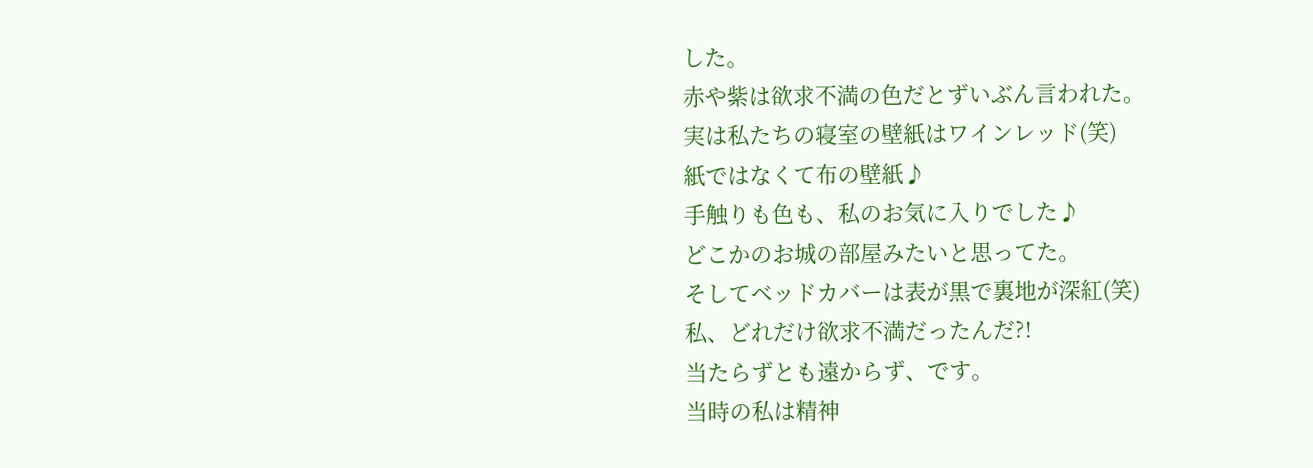した。
赤や紫は欲求不満の色だとずいぶん言われた。
実は私たちの寝室の壁紙はワインレッド(笑)
紙ではなくて布の壁紙♪
手触りも色も、私のお気に入りでした♪
どこかのお城の部屋みたいと思ってた。
そしてベッドカバーは表が黒で裏地が深紅(笑)
私、どれだけ欲求不満だったんだ?!
当たらずとも遠からず、です。
当時の私は精神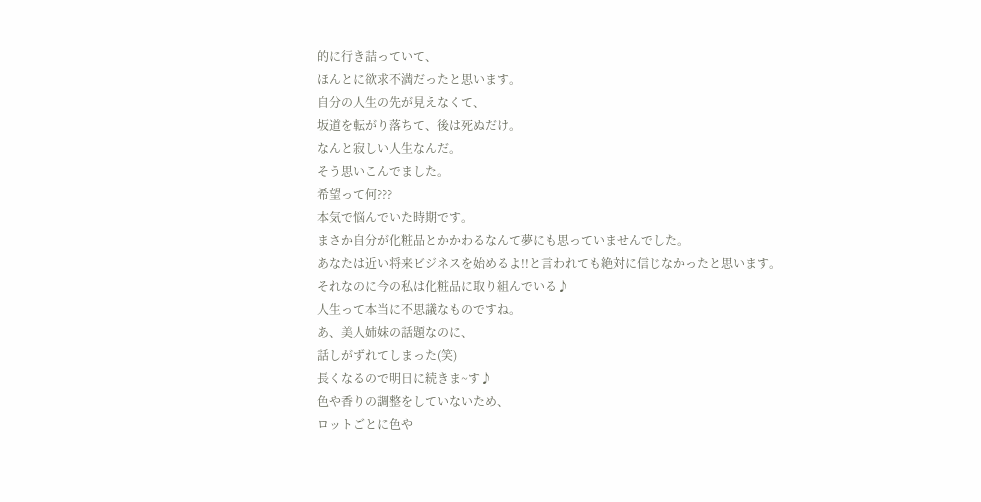的に行き詰っていて、
ほんとに欲求不満だったと思います。
自分の人生の先が見えなくて、
坂道を転がり落ちて、後は死ぬだけ。
なんと寂しい人生なんだ。
そう思いこんでました。
希望って何???
本気で悩んでいた時期です。
まさか自分が化粧品とかかわるなんて夢にも思っていませんでした。
あなたは近い将来ビジネスを始めるよ!!と言われても絶対に信じなかったと思います。
それなのに今の私は化粧品に取り組んでいる♪
人生って本当に不思議なものですね。
あ、美人姉妹の話題なのに、
話しがずれてしまった(笑)
長くなるので明日に続きま~す♪
色や香りの調整をしていないため、
ロットごとに色や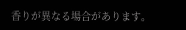香りが異なる場合があります。